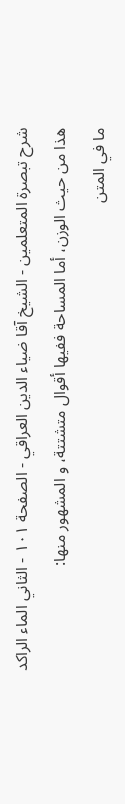شرح تبصرة المتعلمين - الشيخ آقا ضياء الدين العراقي - الصفحة ١٠١ - الثاني الماء الراكد
هذا من حيث الوزن، أما المساحة ففيها أقوال متشتتة، و المشهور منها:
ما في المتن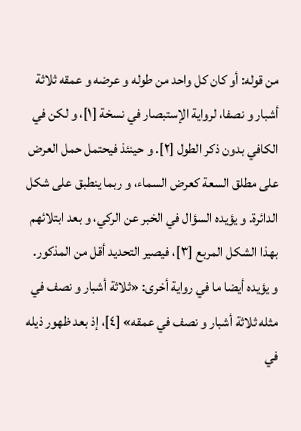من قوله: أو كان كل واحد من طوله و عرضه و عمقه ثلاثة أشبار و نصفا، لرواية الإستبصار في نسخة [١]، و لكن في الكافي بدون ذكر الطول [٢]. و حينئذ فيحتمل حمل العرض على مطلق السعة كعرض السماء، و ربما ينطبق على شكل الدائرة. و يؤيده السؤال في الخبر عن الركي، و بعد ابتلائهم بهذا الشكل المربع [٣]، فيصير التحديد أقل من المذكور.
و يؤيده أيضا ما في رواية أخرى: «ثلاثة أشبار و نصف في مثله ثلاثة أشبار و نصف في عمقه» [٤]، إذ بعد ظهور ذيله في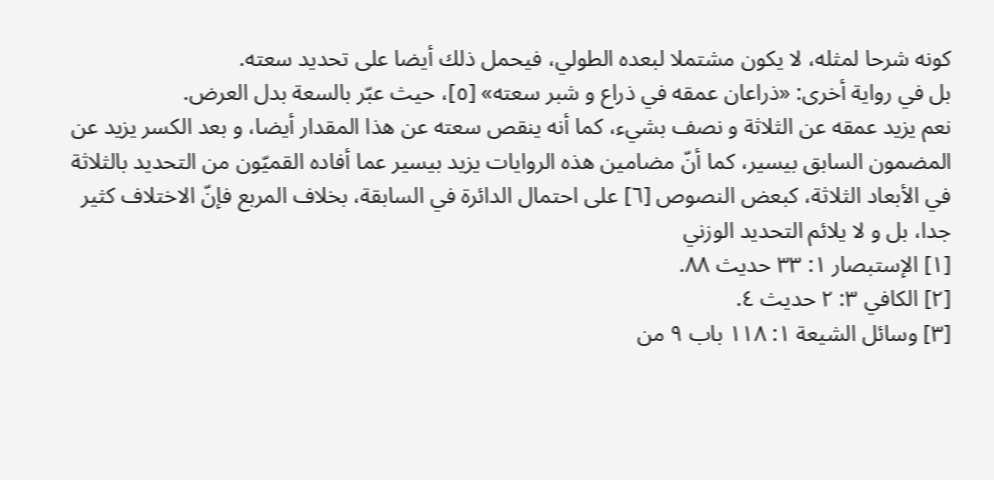كونه شرحا لمثله، لا يكون مشتملا لبعده الطولي، فيحمل ذلك أيضا على تحديد سعته.
بل في رواية أخرى: «ذراعان عمقه في ذراع و شبر سعته» [٥]، حيث عبّر بالسعة بدل العرض.
نعم يزيد عمقه عن الثلاثة و نصف بشيء، كما أنه ينقص سعته عن هذا المقدار أيضا، و بعد الكسر يزيد عن المضمون السابق بيسير، كما أنّ مضامين هذه الروايات يزيد بيسير عما أفاده القميّون من التحديد بالثلاثة في الأبعاد الثلاثة، كبعض النصوص [٦] على احتمال الدائرة في السابقة، بخلاف المربع فإنّ الاختلاف كثير جدا، بل و لا يلائم التحديد الوزني
[١] الإستبصار ١: ٣٣ حديث ٨٨.
[٢] الكافي ٣: ٢ حديث ٤.
[٣] وسائل الشيعة ١: ١١٨ باب ٩ من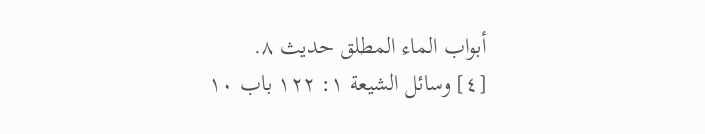أبواب الماء المطلق حديث ٨.
[٤] وسائل الشيعة ١: ١٢٢ باب ١٠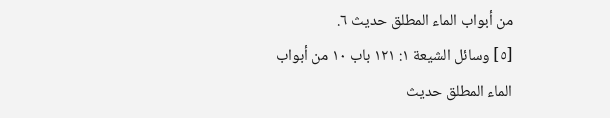من أبواب الماء المطلق حديث ٦.
[٥] وسائل الشيعة ١: ١٢١ باب ١٠ من أبواب الماء المطلق حديث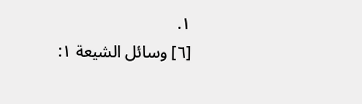١.
[٦] وسائل الشيعة ١: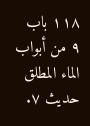١١٨ باب ٩ من أبواب الماء المطلق حديث ٧.